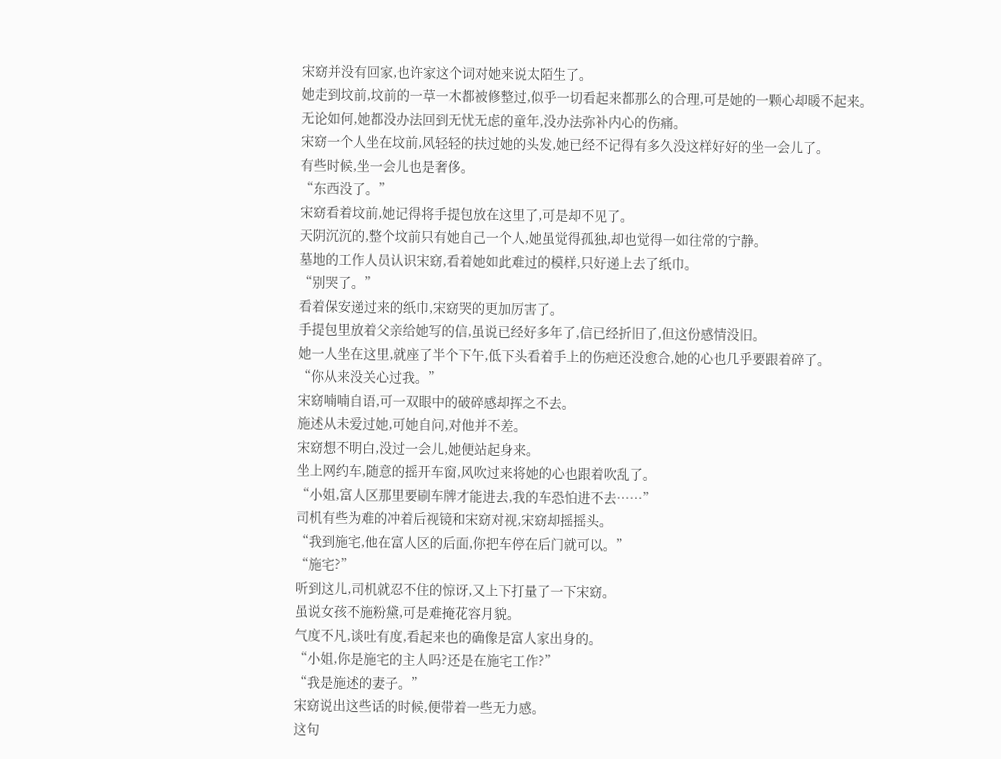宋窈并没有回家,也许家这个词对她来说太陌生了。
她走到坟前,坟前的一草一木都被修整过,似乎一切看起来都那么的合理,可是她的一颗心却暖不起来。
无论如何,她都没办法回到无忧无虑的童年,没办法弥补内心的伤痛。
宋窈一个人坐在坟前,风轻轻的扶过她的头发,她已经不记得有多久没这样好好的坐一会儿了。
有些时候,坐一会儿也是奢侈。
“东西没了。”
宋窈看着坟前,她记得将手提包放在这里了,可是却不见了。
天阴沉沉的,整个坟前只有她自己一个人,她虽觉得孤独,却也觉得一如往常的宁静。
墓地的工作人员认识宋窈,看着她如此难过的模样,只好递上去了纸巾。
“别哭了。”
看着保安递过来的纸巾,宋窈哭的更加厉害了。
手提包里放着父亲给她写的信,虽说已经好多年了,信已经折旧了,但这份感情没旧。
她一人坐在这里,就座了半个下午,低下头看着手上的伤疤还没愈合,她的心也几乎要跟着碎了。
“你从来没关心过我。”
宋窈喃喃自语,可一双眼中的破碎感却挥之不去。
施述从未爱过她,可她自问,对他并不差。
宋窈想不明白,没过一会儿,她便站起身来。
坐上网约车,随意的摇开车窗,风吹过来将她的心也跟着吹乱了。
“小姐,富人区那里要刷车牌才能进去,我的车恐怕进不去……”
司机有些为难的冲着后视镜和宋窈对视,宋窈却摇摇头。
“我到施宅,他在富人区的后面,你把车停在后门就可以。”
“施宅?”
听到这儿,司机就忍不住的惊讶,又上下打量了一下宋窈。
虽说女孩不施粉黛,可是难掩花容月貌。
气度不凡,谈吐有度,看起来也的确像是富人家出身的。
“小姐,你是施宅的主人吗?还是在施宅工作?”
“我是施述的妻子。”
宋窈说出这些话的时候,便带着一些无力感。
这句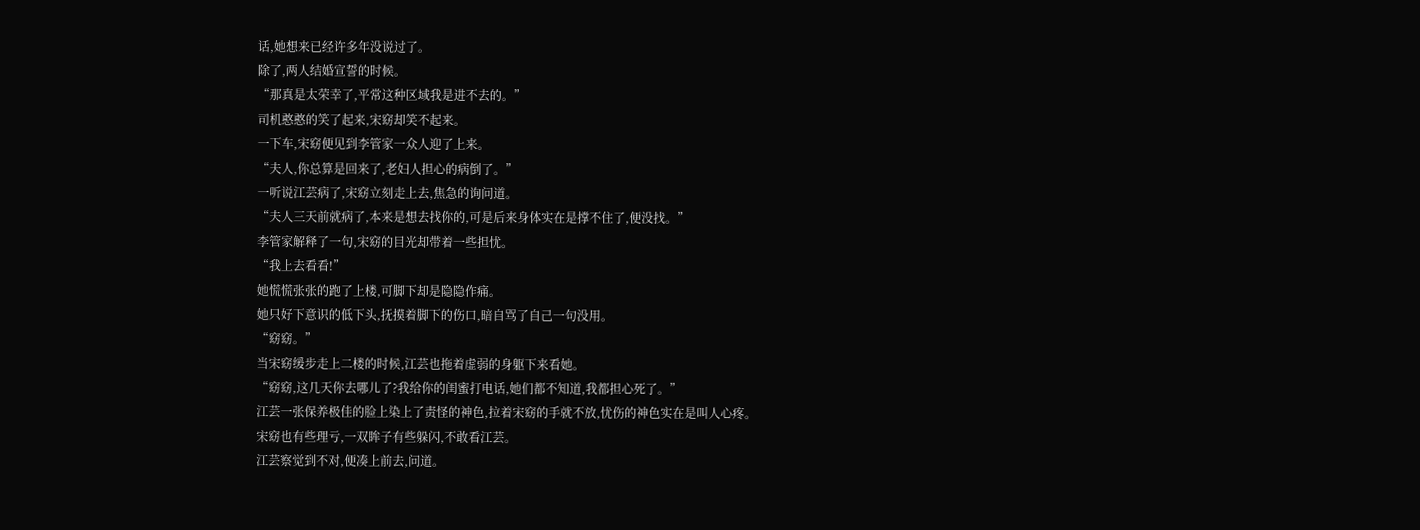话,她想来已经许多年没说过了。
除了,两人结婚宣誓的时候。
“那真是太荣幸了,平常这种区域我是进不去的。”
司机憨憨的笑了起来,宋窈却笑不起来。
一下车,宋窈便见到李管家一众人迎了上来。
“夫人,你总算是回来了,老妇人担心的病倒了。”
一听说江芸病了,宋窈立刻走上去,焦急的询问道。
“夫人三天前就病了,本来是想去找你的,可是后来身体实在是撑不住了,便没找。”
李管家解释了一句,宋窈的目光却带着一些担忧。
“我上去看看!”
她慌慌张张的跑了上楼,可脚下却是隐隐作痛。
她只好下意识的低下头,抚摸着脚下的伤口,暗自骂了自己一句没用。
“窈窈。”
当宋窈缓步走上二楼的时候,江芸也拖着虚弱的身躯下来看她。
“窈窈,这几天你去哪儿了?我给你的闺蜜打电话,她们都不知道,我都担心死了。”
江芸一张保养极佳的脸上染上了责怪的神色,拉着宋窈的手就不放,忧伤的神色实在是叫人心疼。
宋窈也有些理亏,一双眸子有些躲闪,不敢看江芸。
江芸察觉到不对,便凑上前去,问道。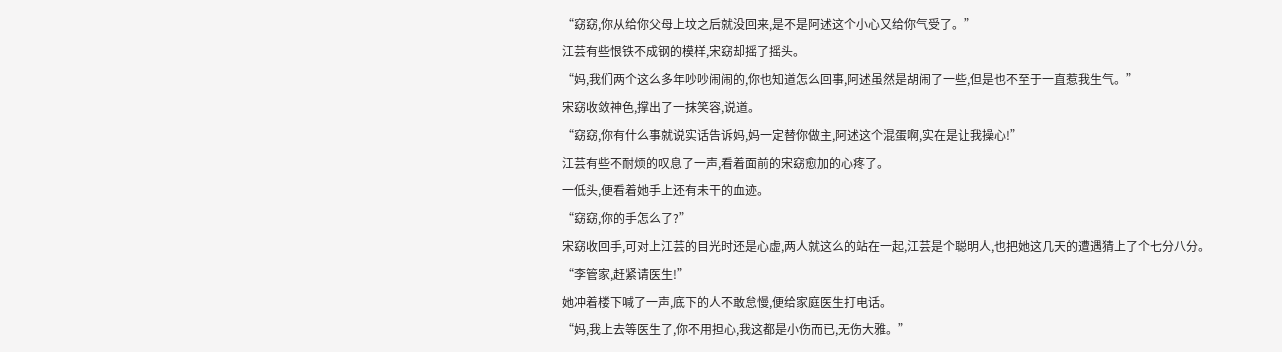“窈窈,你从给你父母上坟之后就没回来,是不是阿述这个小心又给你气受了。”
江芸有些恨铁不成钢的模样,宋窈却摇了摇头。
“妈,我们两个这么多年吵吵闹闹的,你也知道怎么回事,阿述虽然是胡闹了一些,但是也不至于一直惹我生气。”
宋窈收敛神色,撑出了一抹笑容,说道。
“窈窈,你有什么事就说实话告诉妈,妈一定替你做主,阿述这个混蛋啊,实在是让我操心!”
江芸有些不耐烦的叹息了一声,看着面前的宋窈愈加的心疼了。
一低头,便看着她手上还有未干的血迹。
“窈窈,你的手怎么了?”
宋窈收回手,可对上江芸的目光时还是心虚,两人就这么的站在一起,江芸是个聪明人,也把她这几天的遭遇猜上了个七分八分。
“李管家,赶紧请医生!”
她冲着楼下喊了一声,底下的人不敢怠慢,便给家庭医生打电话。
“妈,我上去等医生了,你不用担心,我这都是小伤而已,无伤大雅。”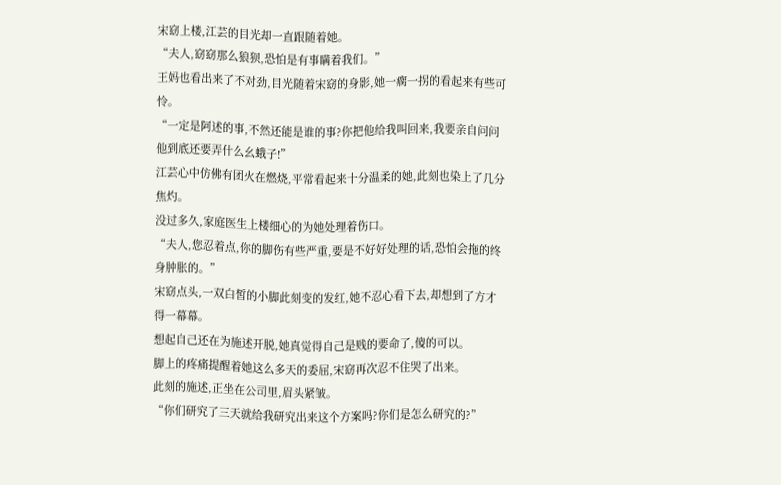宋窈上楼,江芸的目光却一直跟随着她。
“夫人,窈窈那么狼狈,恐怕是有事瞒着我们。”
王妈也看出来了不对劲,目光随着宋窈的身影,她一瘸一拐的看起来有些可怜。
“一定是阿述的事,不然还能是谁的事?你把他给我叫回来,我要亲自问问他到底还要弄什么幺蛾子!”
江芸心中仿佛有团火在燃烧,平常看起来十分温柔的她,此刻也染上了几分焦灼。
没过多久,家庭医生上楼细心的为她处理着伤口。
“夫人,您忍着点,你的脚伤有些严重,要是不好好处理的话,恐怕会拖的终身肿胀的。”
宋窈点头,一双白皙的小脚此刻变的发红,她不忍心看下去,却想到了方才得一幕幕。
想起自己还在为施述开脱,她真觉得自己是贱的要命了,傻的可以。
脚上的疼痛提醒着她这么多天的委屈,宋窈再次忍不住哭了出来。
此刻的施述,正坐在公司里,眉头紧皱。
“你们研究了三天就给我研究出来这个方案吗?你们是怎么研究的?”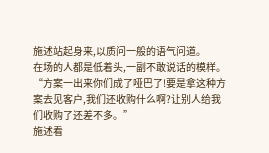施述站起身来,以质问一般的语气问道。
在场的人都是低着头,一副不敢说话的模样。
“方案一出来你们成了哑巴了!要是拿这种方案去见客户,我们还收购什么啊?让别人给我们收购了还差不多。”
施述看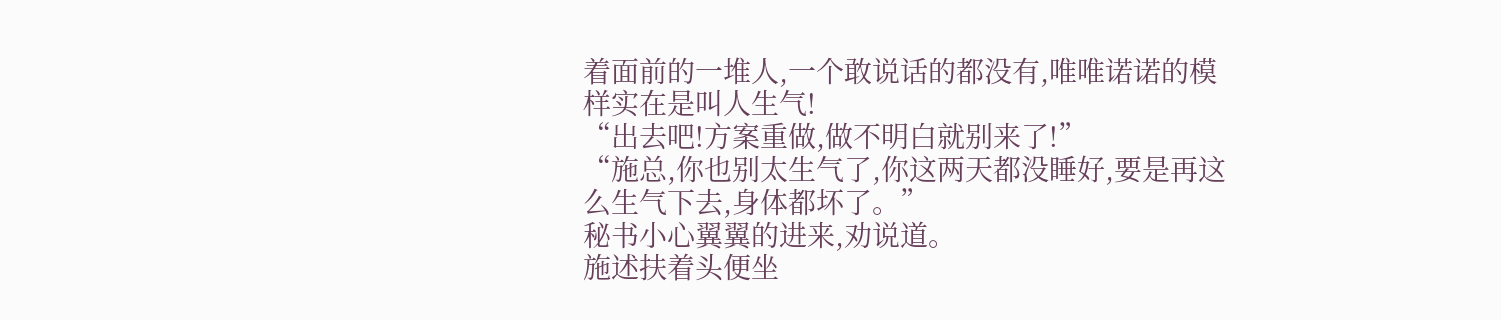着面前的一堆人,一个敢说话的都没有,唯唯诺诺的模样实在是叫人生气!
“出去吧!方案重做,做不明白就别来了!”
“施总,你也别太生气了,你这两天都没睡好,要是再这么生气下去,身体都坏了。”
秘书小心翼翼的进来,劝说道。
施述扶着头便坐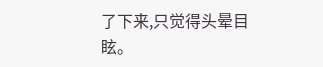了下来,只觉得头晕目眩。